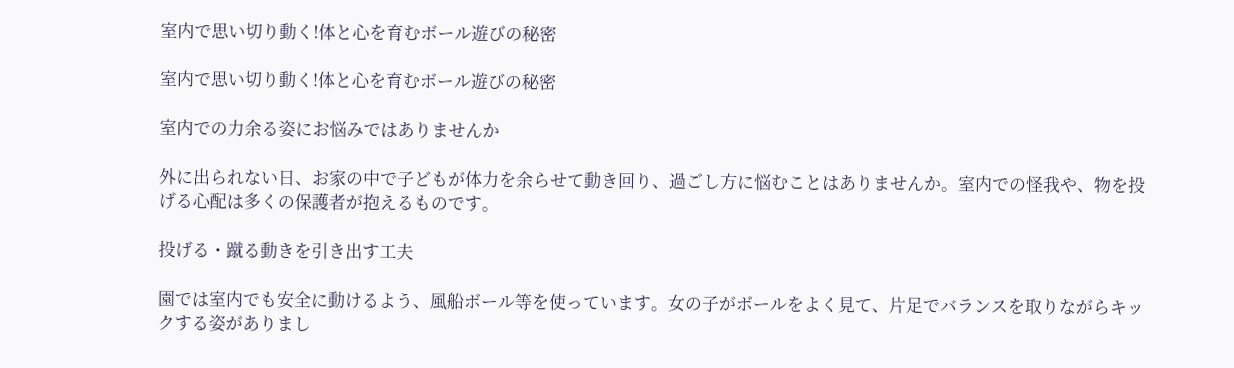室内で思い切り動く!体と心を育むボール遊びの秘密

室内で思い切り動く!体と心を育むボール遊びの秘密

室内での力余る姿にお悩みではありませんか

外に出られない日、お家の中で子どもが体力を余らせて動き回り、過ごし方に悩むことはありませんか。室内での怪我や、物を投げる心配は多くの保護者が抱えるものです。

投げる・蹴る動きを引き出す工夫

園では室内でも安全に動けるよう、風船ボール等を使っています。女の子がボールをよく見て、片足でバランスを取りながらキックする姿がありまし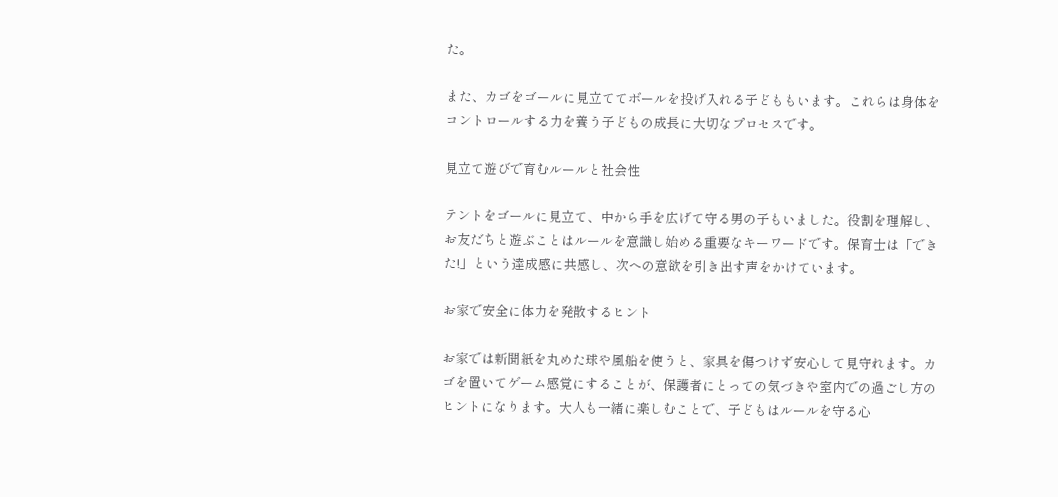た。

また、カゴをゴールに見立ててボールを投げ入れる子どももいます。これらは身体をコントロールする力を養う子どもの成長に大切なプロセスです。

見立て遊びで育むルールと社会性

テントをゴールに見立て、中から手を広げて守る男の子もいました。役割を理解し、お友だちと遊ぶことはルールを意識し始める重要なキーワードです。保育士は「できた!」という達成感に共感し、次への意欲を引き出す声をかけています。

お家で安全に体力を発散するヒント

お家では新聞紙を丸めた球や風船を使うと、家具を傷つけず安心して見守れます。カゴを置いてゲーム感覚にすることが、保護者にとっての気づきや室内での過ごし方のヒントになります。大人も一緒に楽しむことで、子どもはルールを守る心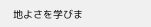地よさを学びま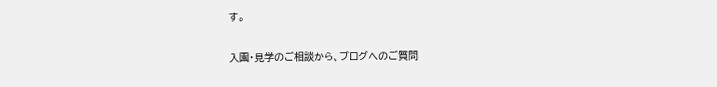す。

入園・見学のご相談から、ブログへのご質問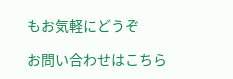もお気軽にどうぞ

お問い合わせはこちら